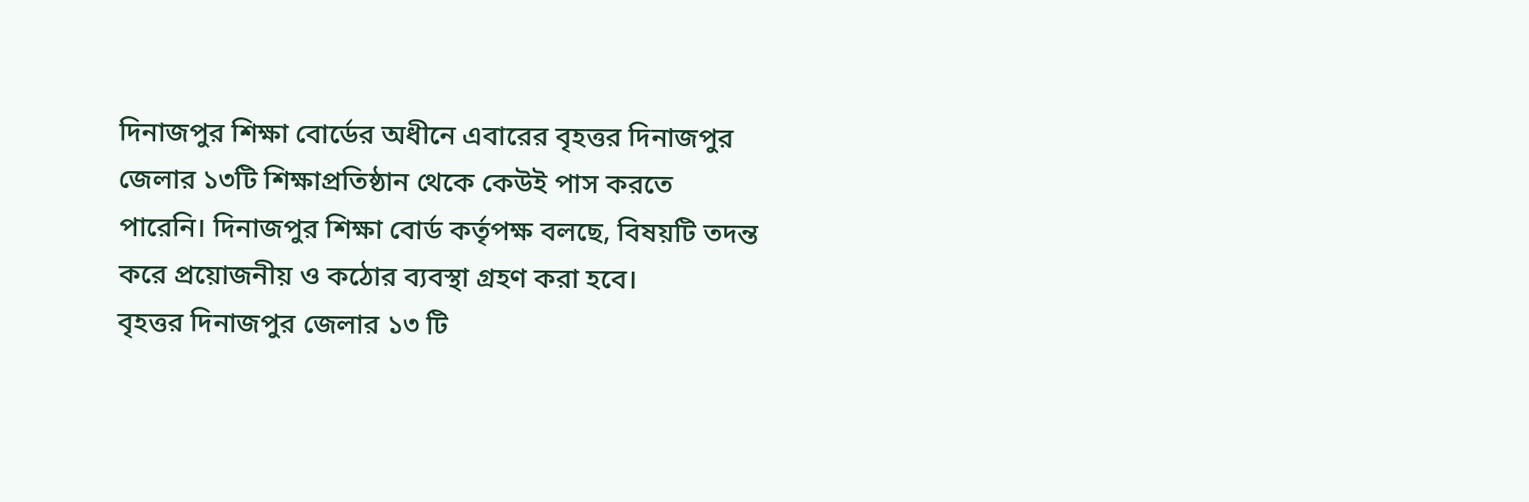দিনাজপুর শিক্ষা বোর্ডের অধীনে এবারের বৃহত্তর দিনাজপুর জেলার ১৩টি শিক্ষাপ্রতিষ্ঠান থেকে কেউই পাস করতে পারেনি। দিনাজপুর শিক্ষা বোর্ড কর্তৃপক্ষ বলছে, বিষয়টি তদন্ত করে প্রয়োজনীয় ও কঠোর ব্যবস্থা গ্রহণ করা হবে।
বৃহত্তর দিনাজপুর জেলার ১৩ টি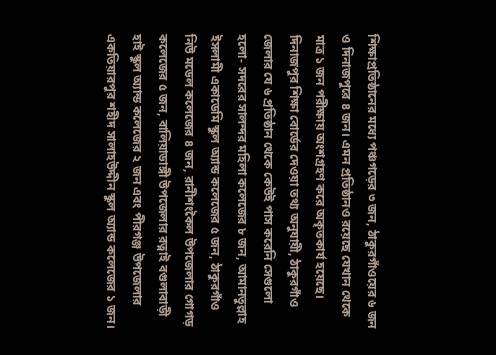শিক্ষাপ্রতিষ্ঠানের মধ্যে পঞ্চগড়ের ৩ জন, ঠাকুরগাঁওয়ের ৬ জন ও দিনাজপুরে ৪ জন। এমন প্রতিষ্ঠানও রয়েছে যেখান থেকে মাত্র ১ জন পরীক্ষায় অংশগ্রহণ করে অকৃতকার্য হয়েছে।
দিনাজপুর শিক্ষা বোর্ডের দেওয়া তথ্য অনুযায়ী, ঠাকুরগাঁও জেলার যে ৬ প্রতিষ্ঠান থেকে কেউই পাস করেনি সেগুলো হলো- সদরের সালন্দর মহিলা কলেজের ৮ জন, আমানতুল্লাহ ইসলামী একাডেমি স্কুল অ্যান্ড কলেজের ৫ জন, ঠাকুরগাঁও নিউ মডেল কলেজের ৪ জন, রানীশংকৈল উপজেলার গোগড় কলেজের ৫ জন, বালিয়াডাঙ্গী উপজেলার রত্নাই বগুলাবাড়ী হাই স্কুল অ্যান্ড কলেজের ২ জন এবং পীরগঞ্জ উপজেলার একতিয়ারপুর শহীদ সালাহউদ্দীন স্কুল অ্যান্ড কলেজের ১ জন।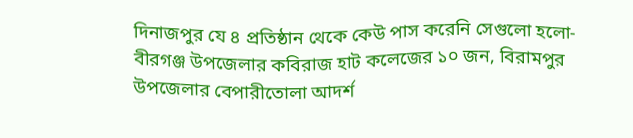দিনাজপুর যে ৪ প্রতিষ্ঠান থেকে কেউ পাস করেনি সেগুলো হলো- বীরগঞ্জ উপজেলার কবিরাজ হাট কলেজের ১০ জন, বিরামপুর উপজেলার বেপারীতোলা আদর্শ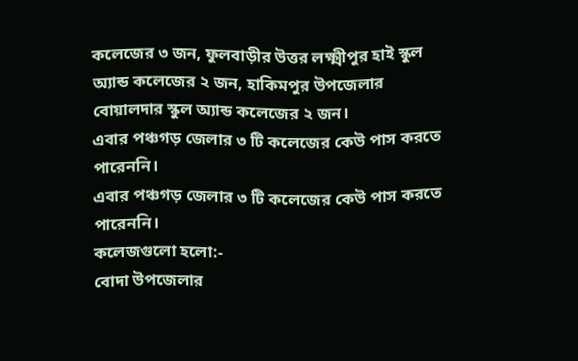কলেজের ৩ জন, ফুলবাড়ীর উত্তর লক্ষ্মীপুর হাই স্কুল অ্যান্ড কলেজের ২ জন, হাকিমপুর উপজেলার বোয়ালদার স্কুল অ্যান্ড কলেজের ২ জন।
এবার পঞ্চগড় জেলার ৩ টি কলেজের কেউ পাস করতে পারেননি।
এবার পঞ্চগড় জেলার ৩ টি কলেজের কেউ পাস করতে পারেননি।
কলেজগুলো হলো:-
বোদা উপজেলার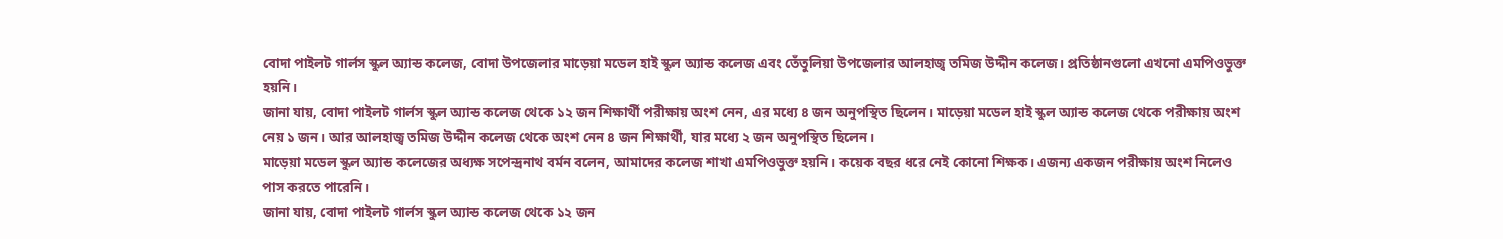বোদা পাইলট গার্লস স্কুল অ্যান্ড কলেজ, বোদা উপজেলার মাড়েয়া মডেল হাই স্কুল অ্যান্ড কলেজ এবং তেঁতুলিয়া উপজেলার আলহাজ্ব তমিজ উদ্দীন কলেজ। প্রতিষ্ঠানগুলো এখনো এমপিওভুক্ত হয়নি।
জানা যায়, বোদা পাইলট গার্লস স্কুল অ্যান্ড কলেজ থেকে ১২ জন শিক্ষার্থী পরীক্ষায় অংশ নেন, এর মধ্যে ৪ জন অনুপস্থিত ছিলেন। মাড়েয়া মডেল হাই স্কুল অ্যান্ড কলেজ থেকে পরীক্ষায় অংশ নেয় ১ জন। আর আলহাজ্ব তমিজ উদ্দীন কলেজ থেকে অংশ নেন ৪ জন শিক্ষার্থী, যার মধ্যে ২ জন অনুপস্থিত ছিলেন।
মাড়েয়া মডেল স্কুল অ্যান্ড কলেজের অধ্যক্ষ সপেন্দ্রনাথ বর্মন বলেন, আমাদের কলেজ শাখা এমপিওভুক্ত হয়নি। কয়েক বছর ধরে নেই কোনো শিক্ষক। এজন্য একজন পরীক্ষায় অংশ নিলেও পাস করতে পারেনি।
জানা যায়, বোদা পাইলট গার্লস স্কুল অ্যান্ড কলেজ থেকে ১২ জন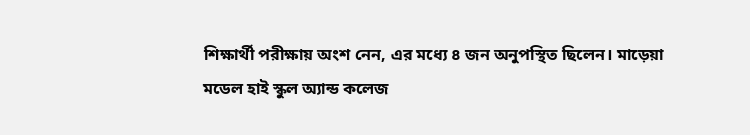শিক্ষার্থী পরীক্ষায় অংশ নেন, এর মধ্যে ৪ জন অনুপস্থিত ছিলেন। মাড়েয়া মডেল হাই স্কুল অ্যান্ড কলেজ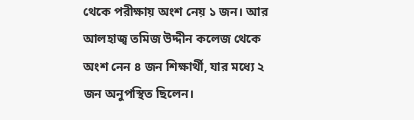থেকে পরীক্ষায় অংশ নেয় ১ জন। আর আলহাজ্ব তমিজ উদ্দীন কলেজ থেকে অংশ নেন ৪ জন শিক্ষার্থী, যার মধ্যে ২ জন অনুপস্থিত ছিলেন।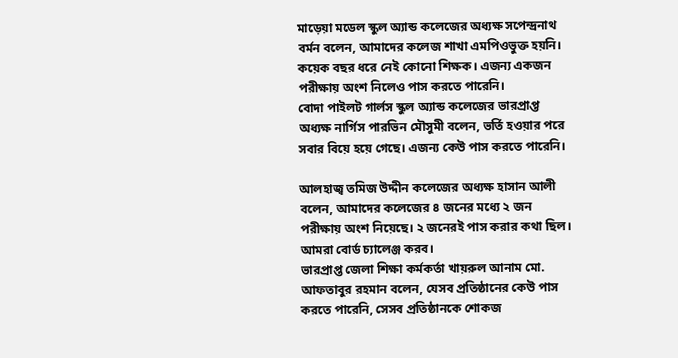মাড়েয়া মডেল স্কুল অ্যান্ড কলেজের অধ্যক্ষ সপেন্দ্রনাথ বর্মন বলেন, আমাদের কলেজ শাখা এমপিওভুক্ত হয়নি। কয়েক বছর ধরে নেই কোনো শিক্ষক। এজন্য একজন পরীক্ষায় অংশ নিলেও পাস করতে পারেনি।
বোদা পাইলট গার্লস স্কুল অ্যান্ড কলেজের ভারপ্রাপ্ত অধ্যক্ষ নার্গিস পারভিন মৌসুমী বলেন, ভর্তি হওয়ার পরে সবার বিয়ে হয়ে গেছে। এজন্য কেউ পাস করতে পারেনি।

আলহাজ্ব তমিজ উদ্দীন কলেজের অধ্যক্ষ হাসান আলী বলেন, আমাদের কলেজের ৪ জনের মধ্যে ২ জন পরীক্ষায় অংশ নিয়েছে। ২ জনেরই পাস করার কথা ছিল। আমরা বোর্ড চ্যালেঞ্জ করব।
ভারপ্রাপ্ত জেলা শিক্ষা কর্মকর্তা খায়রুল আনাম মো. আফতাবুর রহমান বলেন, যেসব প্রতিষ্ঠানের কেউ পাস করতে পারেনি, সেসব প্রতিষ্ঠানকে শোকজ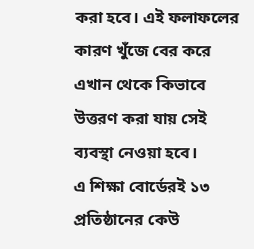করা হবে। এই ফলাফলের কারণ খুঁজে বের করে এখান থেকে কিভাবে উত্তরণ করা যায় সেই ব্যবস্থা নেওয়া হবে।
এ শিক্ষা বোর্ডেরই ১৩ প্রতিষ্ঠানের কেউ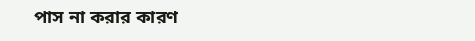পাস না করার কারণ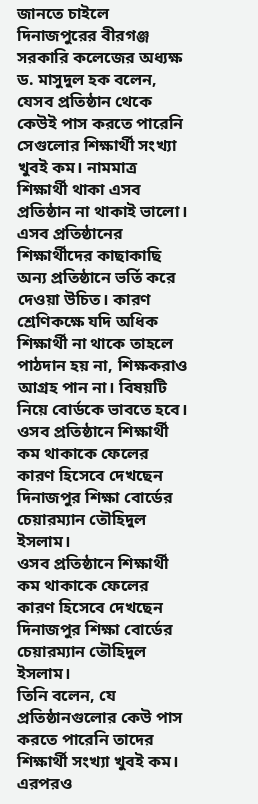জানতে চাইলে দিনাজপুরের বীরগঞ্জ সরকারি কলেজের অধ্যক্ষ ড. মাসুদুল হক বলেন, যেসব প্রতিষ্ঠান থেকে কেউই পাস করতে পারেনি সেগুলোর শিক্ষার্থী সংখ্যা খুবই কম। নামমাত্র শিক্ষার্থী থাকা এসব প্রতিষ্ঠান না থাকাই ভালো। এসব প্রতিষ্ঠানের শিক্ষার্থীদের কাছাকাছি অন্য প্রতিষ্ঠানে ভর্তি করে দেওয়া উচিত। কারণ শ্রেণিকক্ষে যদি অধিক শিক্ষার্থী না থাকে তাহলে পাঠদান হয় না, শিক্ষকরাও আগ্রহ পান না। বিষয়টি নিয়ে বোর্ডকে ভাবতে হবে।
ওসব প্রতিষ্ঠানে শিক্ষার্থী কম থাকাকে ফেলের কারণ হিসেবে দেখছেন দিনাজপুর শিক্ষা বোর্ডের চেয়ারম্যান তৌহিদুল ইসলাম।
ওসব প্রতিষ্ঠানে শিক্ষার্থী কম থাকাকে ফেলের কারণ হিসেবে দেখছেন দিনাজপুর শিক্ষা বোর্ডের চেয়ারম্যান তৌহিদুল ইসলাম।
তিনি বলেন, যে প্রতিষ্ঠানগুলোর কেউ পাস করতে পারেনি তাদের শিক্ষার্থী সংখ্যা খুবই কম। এরপরও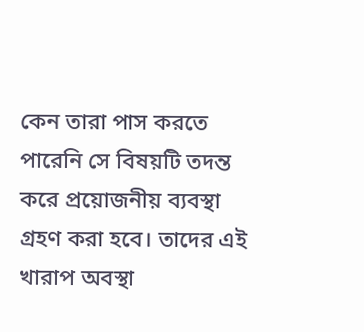কেন তারা পাস করতে পারেনি সে বিষয়টি তদন্ত করে প্রয়োজনীয় ব্যবস্থা গ্রহণ করা হবে। তাদের এই খারাপ অবস্থা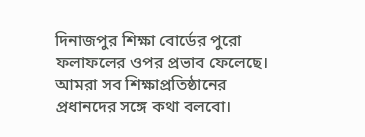দিনাজপুর শিক্ষা বোর্ডের পুরো ফলাফলের ওপর প্রভাব ফেলেছে। আমরা সব শিক্ষাপ্রতিষ্ঠানের প্রধানদের সঙ্গে কথা বলবো।